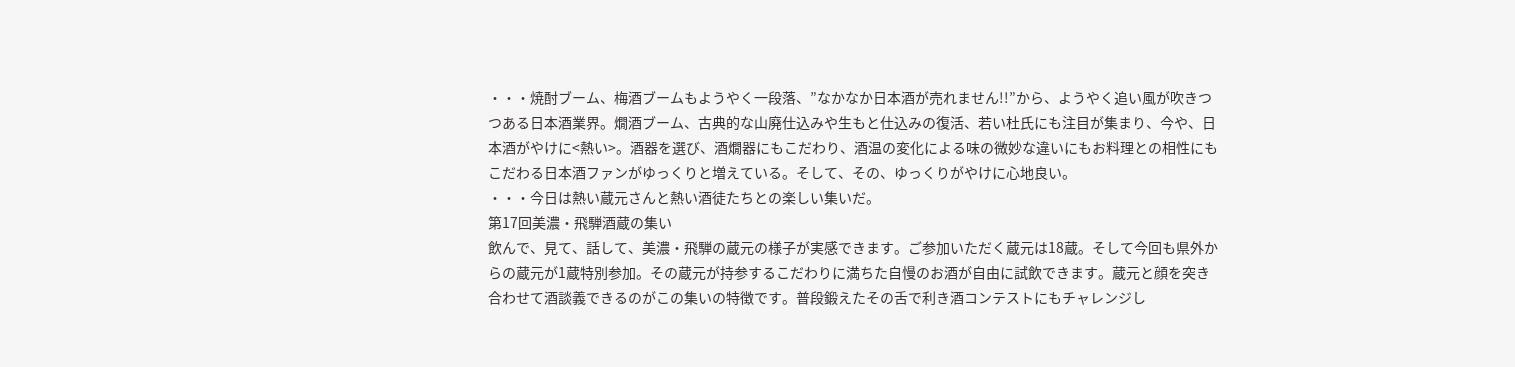・・・焼酎ブーム、梅酒ブームもようやく一段落、”なかなか日本酒が売れません!!”から、ようやく追い風が吹きつつある日本酒業界。燗酒ブーム、古典的な山廃仕込みや生もと仕込みの復活、若い杜氏にも注目が集まり、今や、日本酒がやけに<熱い>。酒器を選び、酒燗器にもこだわり、酒温の変化による味の微妙な違いにもお料理との相性にもこだわる日本酒ファンがゆっくりと増えている。そして、その、ゆっくりがやけに心地良い。
・・・今日は熱い蔵元さんと熱い酒徒たちとの楽しい集いだ。
第17回美濃・飛騨酒蔵の集い
飲んで、見て、話して、美濃・飛騨の蔵元の様子が実感できます。ご参加いただく蔵元は18蔵。そして今回も県外からの蔵元が1蔵特別参加。その蔵元が持参するこだわりに満ちた自慢のお酒が自由に試飲できます。蔵元と顔を突き合わせて酒談義できるのがこの集いの特徴です。普段鍛えたその舌で利き酒コンテストにもチャレンジし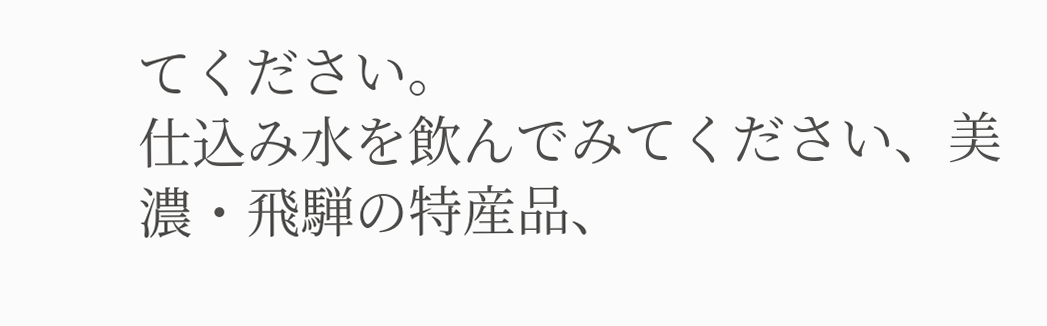てください。
仕込み水を飲んでみてください、美濃・飛騨の特産品、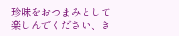珍味をおつまみとして楽しんでください、き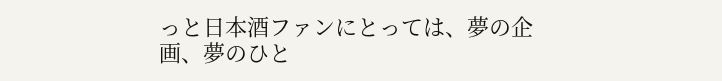っと日本酒ファンにとっては、夢の企画、夢のひと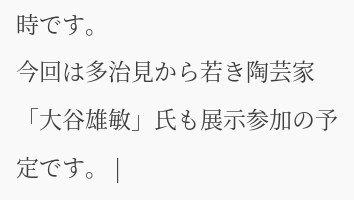時です。
今回は多治見から若き陶芸家「大谷雄敏」氏も展示参加の予定です。 |